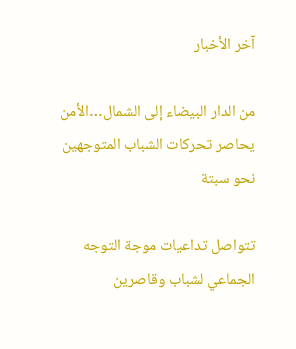آخر الأخبار

من الدار البيضاء إلى الشمال…الأمن يحاصر تحركات الشباب المتوجهين نحو سبتة

تتواصل تداعيات موجة التوجه الجماعي لشباب وقاصرين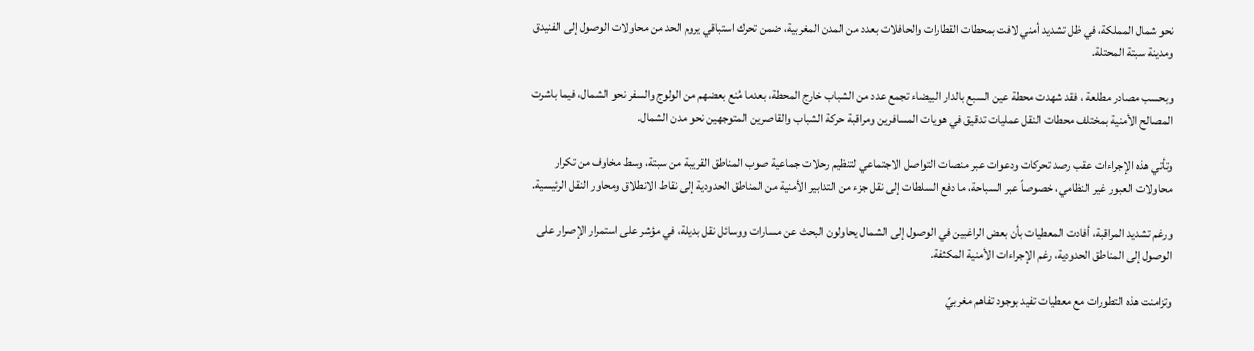نحو شمال المملكة، في ظل تشديد أمني لافت بمحطات القطارات والحافلات بعدد من المدن المغربية، ضمن تحرك استباقي يروم الحد من محاولات الوصول إلى الفنيدق ومدينة سبتة المحتلة.

وبحسب مصادر مطلعة ، فقد شهدت محطة عين السبع بالدار البيضاء تجمع عدد من الشباب خارج المحطة، بعدما مُنع بعضهم من الولوج والسفر نحو الشمال، فيما باشرت المصالح الأمنية بمختلف محطات النقل عمليات تدقيق في هويات المسافرين ومراقبة حركة الشباب والقاصرين المتوجهين نحو مدن الشمال.

وتأتي هذه الإجراءات عقب رصد تحركات ودعوات عبر منصات التواصل الاجتماعي لتنظيم رحلات جماعية صوب المناطق القريبة من سبتة، وسط مخاوف من تكرار محاولات العبور غير النظامي، خصوصاً عبر السباحة، ما دفع السلطات إلى نقل جزء من التدابير الأمنية من المناطق الحدودية إلى نقاط الانطلاق ومحاور النقل الرئيسية.

ورغم تشديد المراقبة، أفادت المعطيات بأن بعض الراغبين في الوصول إلى الشمال يحاولون البحث عن مسارات ووسائل نقل بديلة، في مؤشر على استمرار الإصرار على الوصول إلى المناطق الحدودية، رغم الإجراءات الأمنية المكثفة.

وتزامنت هذه التطورات مع معطيات تفيد بوجود تفاهم مغربيً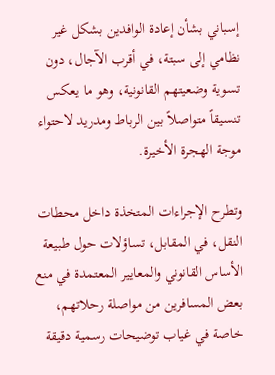إسباني بشأن إعادة الوافدين بشكل غير نظامي إلى سبتة، في أقرب الآجال، دون تسوية وضعيتهم القانونية، وهو ما يعكس تنسيقاً متواصلاً بين الرباط ومدريد لاحتواء موجة الهجرة الأخيرة.

وتطرح الإجراءات المتخذة داخل محطات النقل، في المقابل، تساؤلات حول طبيعة الأساس القانوني والمعايير المعتمدة في منع بعض المسافرين من مواصلة رحلاتهم، خاصة في غياب توضيحات رسمية دقيقة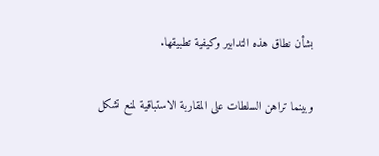بشأن نطاق هذه التدابير وكيفية تطبيقها.

وبينما تراهن السلطات على المقاربة الاستباقية لمنع تشكل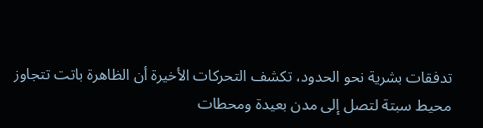تدفقات بشرية نحو الحدود، تكشف التحركات الأخيرة أن الظاهرة باتت تتجاوز محيط سبتة لتصل إلى مدن بعيدة ومحطات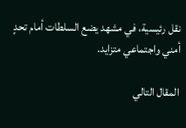نقل رئيسية، في مشهد يضع السلطات أمام تحدٍ أمني واجتماعي متزايد.

المقال التالي